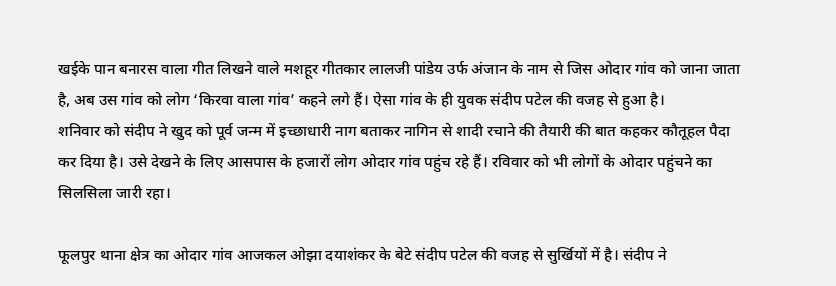खईके पान बनारस वाला गीत लिखने वाले मशहूर गीतकार लालजी पांडेय उर्फ अंजान के नाम से जिस ओदार गांव को जाना जाता है, अब उस गांव को लोग ‘किरवा वाला गांव’ कहने लगे हैं। ऐसा गांव के ही युवक संदीप पटेल की वजह से हुआ है।
शनिवार को संदीप ने खुद को पूर्व जन्म में इच्छाधारी नाग बताकर नागिन से शादी रचाने की तैयारी की बात कहकर कौतूहल पैदा कर दिया है। उसे देखने के लिए आसपास के हजारों लोग ओदार गांव पहुंच रहे हैं। रविवार को भी लोगों के ओदार पहुंचने का सिलसिला जारी रहा।

फूलपुर थाना क्षेत्र का ओदार गांव आजकल ओझा दयाशंकर के बेटे संदीप पटेल की वजह से सुर्खियों में है। संदीप ने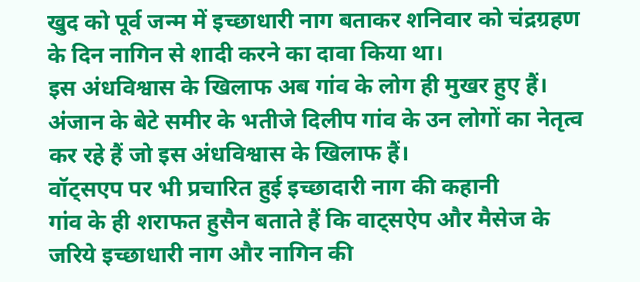खुद को पूर्व जन्म में इच्छाधारी नाग बताकर शनिवार को चंद्रग्रहण के दिन नागिन से शादी करने का दावा किया था।
इस अंधविश्वास के खिलाफ अब गांव के लोग ही मुखर हुए हैं। अंजान के बेटे समीर के भतीजे दिलीप गांव के उन लोगों का नेतृत्व कर रहे हैं जो इस अंधविश्वास के खिलाफ हैं।
वॉट्सएप पर भी प्रचारित हुई इच्छादारी नाग की कहानी
गांव के ही शराफत हुसैन बताते हैं कि वाट्सऐप और मैसेज के जरिये इच्छाधारी नाग और नागिन की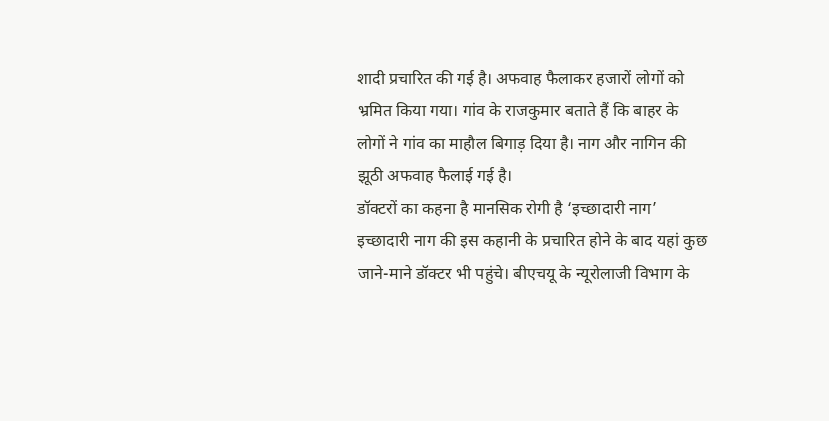शादी प्रचारित की गई है। अफवाह फैलाकर हजारों लोगों को भ्रमित किया गया। गांव के राजकुमार बताते हैं कि बाहर के लोगों ने गांव का माहौल बिगाड़ दिया है। नाग और नागिन की झूठी अफवाह फैलाई गई है।
डॉक्टरों का कहना है मानसिक रोगी है ‘इच्छादारी नाग’
इच्छादारी नाग की इस कहानी के प्रचारित होने के बाद यहां कुछ जाने-माने डॉक्टर भी पहुंचे। बीएचयू के न्यूरोलाजी विभाग के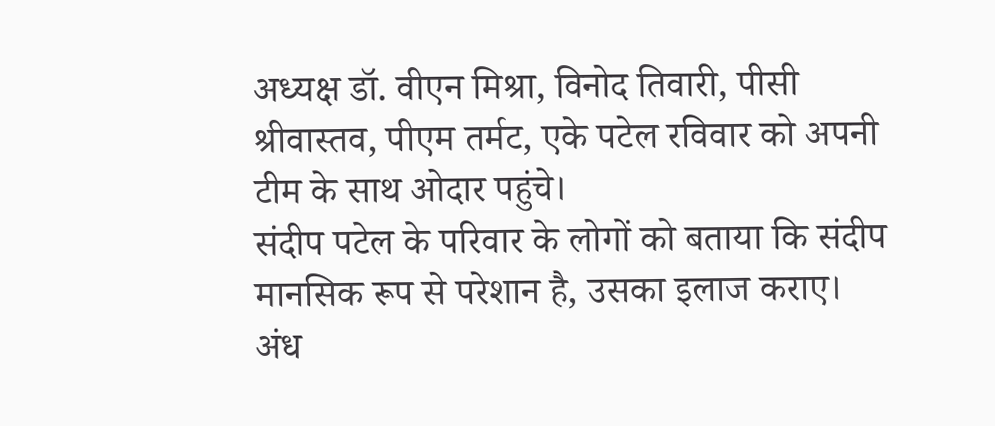अध्यक्ष डॉ. वीएन मिश्रा, विनोद तिवारी, पीसी श्रीवास्तव, पीएम तर्मट, एके पटेल रविवार को अपनी टीम के साथ ओदार पहुंचे।
संदीप पटेल के परिवार के लोगों को बताया कि संदीप मानसिक रूप से परेशान है, उसका इलाज कराए। अंध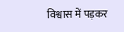विश्वास में पड़कर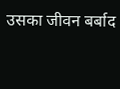उसका जीवन बर्बाद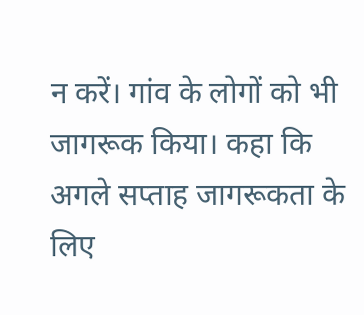न करें। गांव के लोगों को भी जागरूक किया। कहा कि अगले सप्ताह जागरूकता के लिए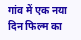गांव में एक नया दिन फिल्म का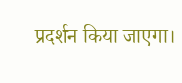प्रदर्शन किया जाएगा।